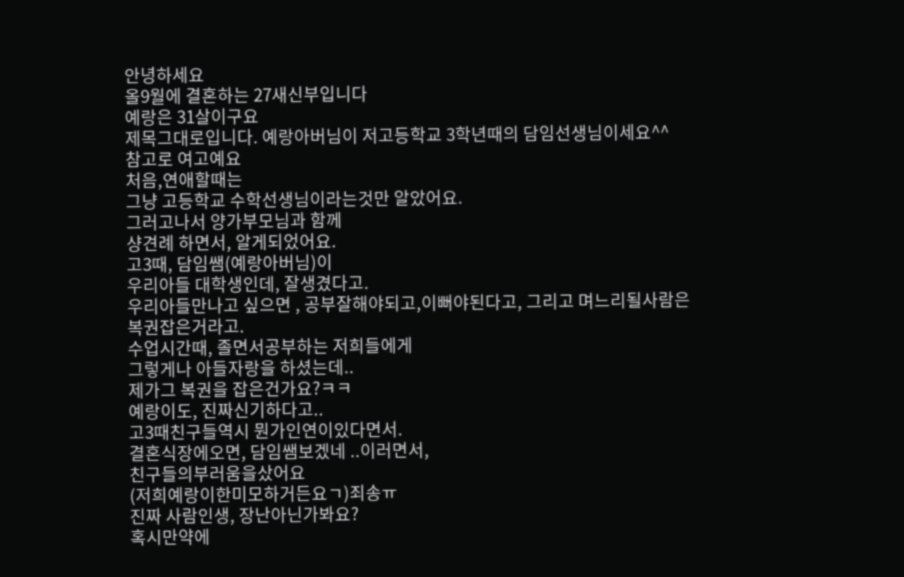안녕하세요
올9월에 결혼하는 27새신부입니다
예랑은 31살이구요
제목그대로입니다. 예랑아버님이 저고등학교 3학년때의 담임선생님이세요^^
참고로 여고예요
처음,연애할때는
그냥 고등학교 수학선생님이라는것만 알았어요.
그러고나서 양가부모님과 함께
샹견례 하면서, 알게되었어요.
고3때, 담임쌤(예랑아버님)이
우리아들 대학생인데, 잘생겼다고.
우리아들만나고 싶으면 , 공부잘해야되고,이뻐야된다고, 그리고 며느리될사람은
복권잡은거라고.
수업시간때, 졸면서공부하는 저희들에게
그렇게나 아들자랑을 하셨는데..
제가그 복권을 잡은건가요?ㅋㅋ
예랑이도, 진짜신기하다고..
고3때친구들역시 뭔가인연이있다면서.
결혼식장에오면, 담임쌤보겠네 ..이러면서,
친구들의부러움을샀어요
(저희예랑이한미모하거든요ㄱ)죄송ㅠ
진짜 사람인생, 장난아닌가봐요?
혹시만약에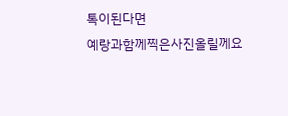톡이된다면
예랑과함께찍은사진올릴께요